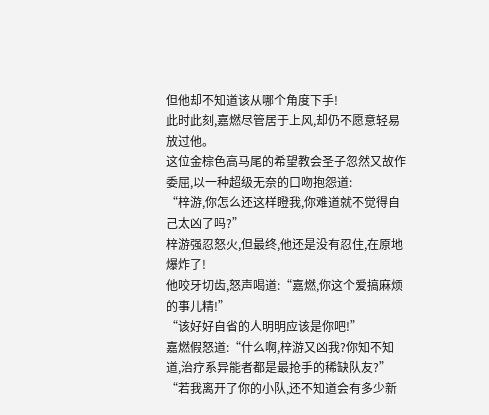但他却不知道该从哪个角度下手!
此时此刻,嘉燃尽管居于上风,却仍不愿意轻易放过他。
这位金棕色高马尾的希望教会圣子忽然又故作委屈,以一种超级无奈的口吻抱怨道:
“梓游,你怎么还这样瞪我,你难道就不觉得自己太凶了吗?”
梓游强忍怒火,但最终,他还是没有忍住,在原地爆炸了!
他咬牙切齿,怒声喝道:“嘉燃,你这个爱搞麻烦的事儿精!”
“该好好自省的人明明应该是你吧!”
嘉燃假怒道:“什么啊,梓游又凶我?你知不知道,治疗系异能者都是最抢手的稀缺队友?”
“若我离开了你的小队,还不知道会有多少新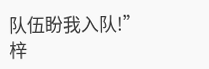队伍盼我入队!”
梓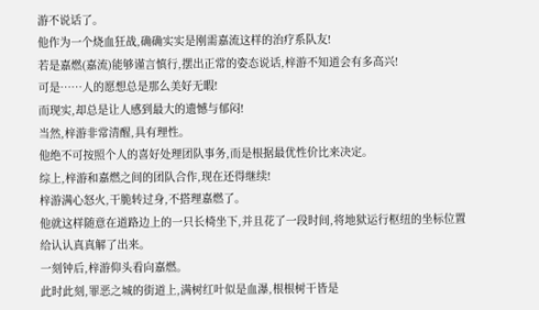游不说话了。
他作为一个烧血狂战,确确实实是刚需嘉流这样的治疗系队友!
若是嘉燃(嘉流)能够谨言慎行,摆出正常的姿态说话,梓游不知道会有多高兴!
可是……人的愿想总是那么美好无暇!
而现实,却总是让人感到最大的遗憾与郁闷!
当然,梓游非常清醒,具有理性。
他绝不可按照个人的喜好处理团队事务,而是根据最优性价比来决定。
综上,梓游和嘉燃之间的团队合作,现在还得继续!
梓游满心怒火,干脆转过身,不搭理嘉燃了。
他就这样随意在道路边上的一只长椅坐下,并且花了一段时间,将地狱运行枢纽的坐标位置给认认真真解了出来。
一刻钟后,梓游仰头看向嘉燃。
此时此刻,罪恶之城的街道上,满树红叶似是血瀑,根根树干皆是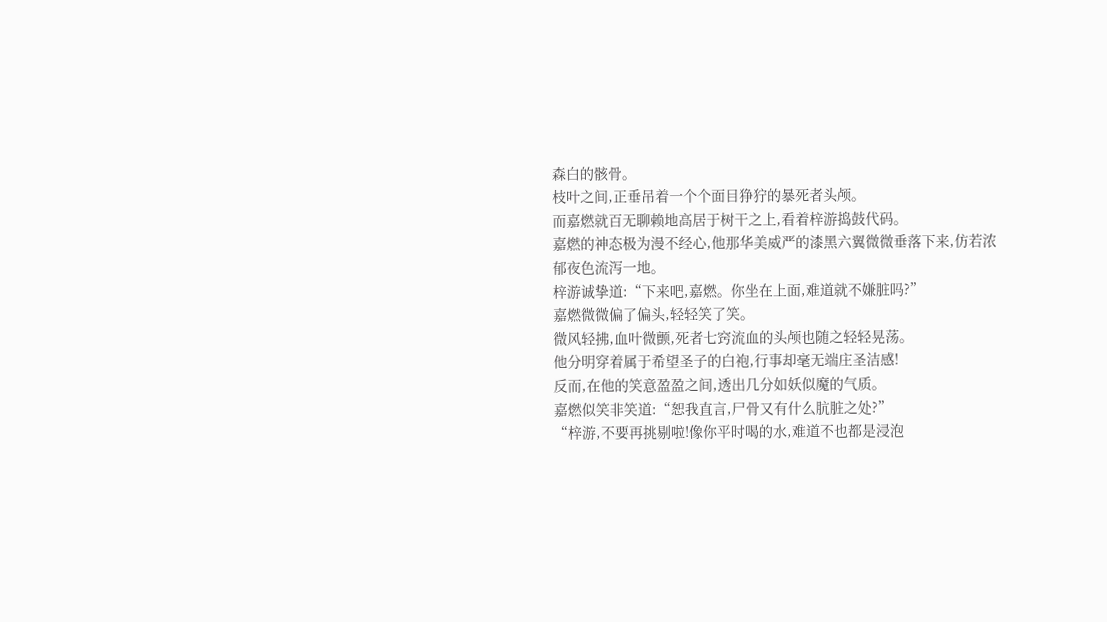森白的骸骨。
枝叶之间,正垂吊着一个个面目狰狞的暴死者头颅。
而嘉燃就百无聊赖地高居于树干之上,看着梓游捣鼓代码。
嘉燃的神态极为漫不经心,他那华美威严的漆黑六翼微微垂落下来,仿若浓郁夜色流泻一地。
梓游诚挚道:“下来吧,嘉燃。你坐在上面,难道就不嫌脏吗?”
嘉燃微微偏了偏头,轻轻笑了笑。
微风轻拂,血叶微颤,死者七窍流血的头颅也随之轻轻晃荡。
他分明穿着属于希望圣子的白袍,行事却毫无端庄圣洁感!
反而,在他的笑意盈盈之间,透出几分如妖似魔的气质。
嘉燃似笑非笑道:“恕我直言,尸骨又有什么肮脏之处?”
“梓游,不要再挑剔啦!像你平时喝的水,难道不也都是浸泡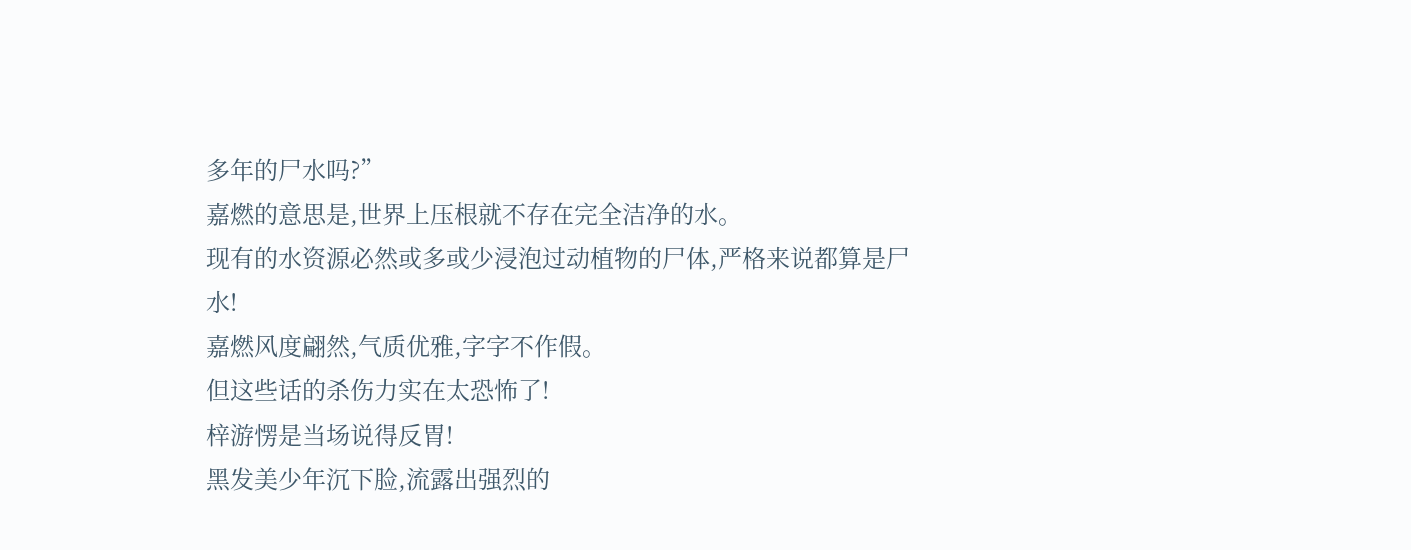多年的尸水吗?”
嘉燃的意思是,世界上压根就不存在完全洁净的水。
现有的水资源必然或多或少浸泡过动植物的尸体,严格来说都算是尸水!
嘉燃风度翩然,气质优雅,字字不作假。
但这些话的杀伤力实在太恐怖了!
梓游愣是当场说得反胃!
黑发美少年沉下脸,流露出强烈的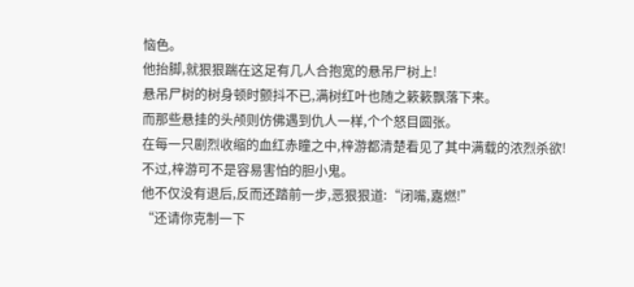恼色。
他抬脚,就狠狠踹在这足有几人合抱宽的悬吊尸树上!
悬吊尸树的树身顿时颤抖不已,满树红叶也随之簌簌飘落下来。
而那些悬挂的头颅则仿佛遇到仇人一样,个个怒目圆张。
在每一只剧烈收缩的血红赤瞳之中,梓游都清楚看见了其中满载的浓烈杀欲!
不过,梓游可不是容易害怕的胆小鬼。
他不仅没有退后,反而还踏前一步,恶狠狠道:“闭嘴,嘉燃!”
“还请你克制一下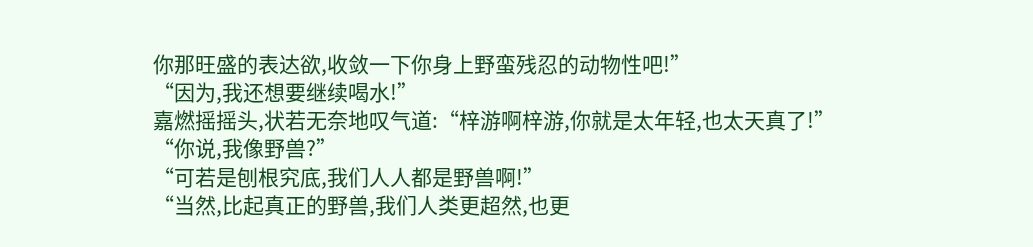你那旺盛的表达欲,收敛一下你身上野蛮残忍的动物性吧!”
“因为,我还想要继续喝水!”
嘉燃摇摇头,状若无奈地叹气道:“梓游啊梓游,你就是太年轻,也太天真了!”
“你说,我像野兽?”
“可若是刨根究底,我们人人都是野兽啊!”
“当然,比起真正的野兽,我们人类更超然,也更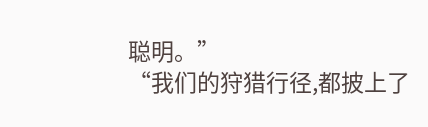聪明。”
“我们的狩猎行径,都披上了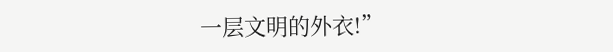一层文明的外衣!”